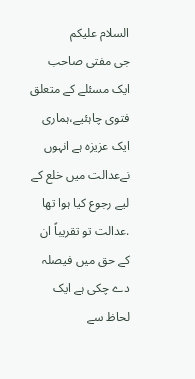السلام علیکم
جی مفتی صاحب ایک مسئلے کے متعلق فتوی چاہئیے،ہماری ایک عزیزہ ہے انہوں نےعدالت میں خلع کے لیے رجوع کیا ہوا تھا .عدالت تو تقریباً ان کے حق میں فیصلہ دے چکی ہے ایک لحاظ سے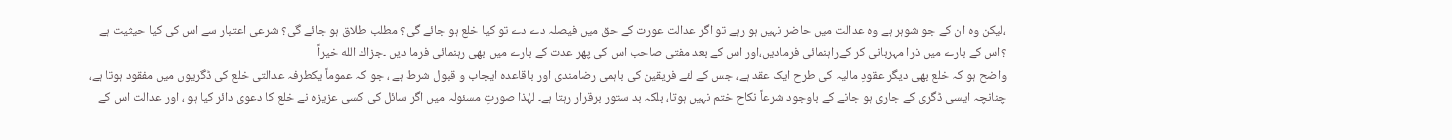،لیکن وہ ان کے جو شوہر ہے وہ عدالت میں حاضر نہیں ہو رہے تو اگر عدالت عورت کے حق میں فیصلہ دے دے تو كيا خلع ہو جائے گی؟ مطلب طلاق ہو جائے گی؟ شرعی اعتبار سے اس کی کیا حیثیت ہے ؟اس کے بارے میں ذرا مہربانی کر کےراہنمائی فرمادیں،اور اس کے بعد مفتی صاحب اس کی پھر عدت کے بارے میں بھی رہنمائی فرما دیں ۔جزاك الله خيراً
واضح ہو کہ خلع بھی دیگر عقودِ مالیہ کی طرح ایک عقد ہے، جس کے لئے فریقین کی باہمی رضامندی اور باقاعدہ ایجاب و قبول شرط ہے ، جو کہ عموماً یکطرفہ عدالتی خلع کی ڈگریوں میں مفقود ہوتا ہے، چنانچہ ایسی ڈگری کے جاری ہو جانے کے باوجود شرعاً نکاح ختم نہیں ہوتا، بلکہ بد ستور برقرار رہتا ہے۔ لہٰذا صورتِ مسئولہ میں اگر سائل کی کسی عزیزہ نے خلع کا دعوی دائر کیا ہو ، اور عدالت اس کے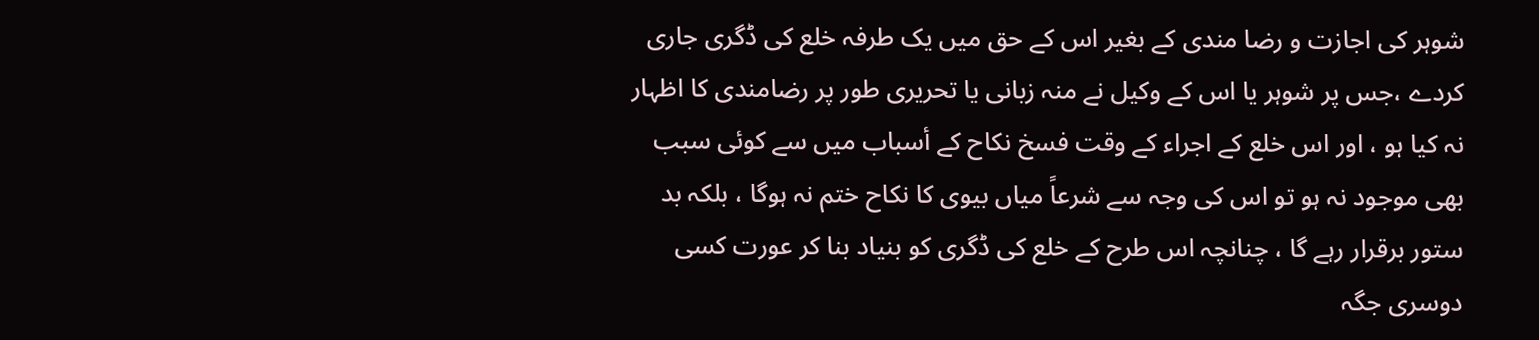شوہر کی اجازت و رضا مندی کے بغیر اس کے حق میں یک طرفہ خلع کی ڈگری جاری کردے ،جس پر شوہر یا اس کے وکیل نے منہ زبانی یا تحریری طور پر رضامندی کا اظہار نہ کیا ہو ، اور اس خلع کے اجراء کے وقت فسخ نکاح کے أسباب میں سے کوئی سبب بھی موجود نہ ہو تو اس کی وجہ سے شرعاً میاں بیوی کا نکاح ختم نہ ہوگا ، بلکہ بد ستور برقرار رہے گا ، چنانچہ اس طرح کے خلع کی ڈگری کو بنیاد بنا کر عورت کسی دوسری جگہ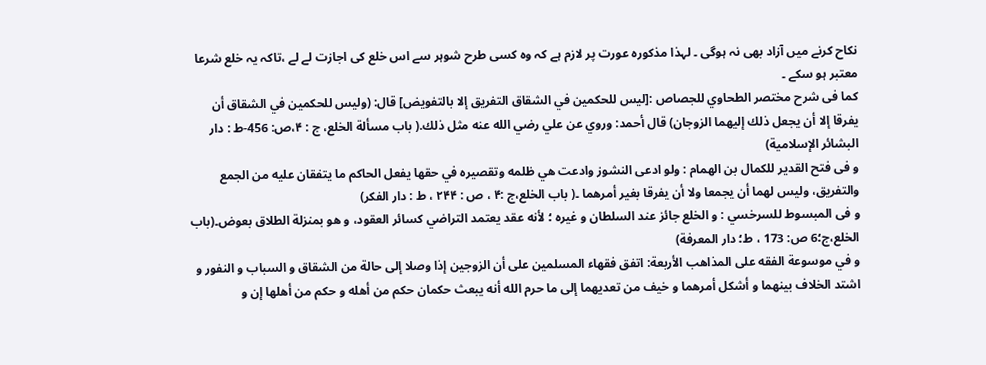نکاح کرنے میں آزاد بھی نہ ہوگی ۔ لہذا مذکورہ عورت پر لازم ہے کہ وہ کسی طرح شوہر سے اس خلع کی اجازت لے لے ،تاکہ یہ خلع شرعا معتبر ہو سکے ۔
کما فی شرح مختصر الطحاوي للجصاص :[ليس للحكمين في الشقاق التفريق إلا بالتفويض] قال: (وليس للحكمين في الشقاق أن يفرقا إلا أن يجعل ذلك إليهما الزوجان) قال أحمد: وروي عن علي رضي الله عنه مثل ذلك.( باب مسألة الخلع، ج : ۴،ص: 456-ط : دار البشائر الإسلامية)
و فی فتح القدير للكمال بن الهمام : ولو ادعى النشوز وادعت هي ظلمه وتقصيره في حقها يفعل الحاكم ما يتفقان عليه من الجمع والتفريق، وليس لهما أن يجمعا ولا أن يفرقا بغير أمرهما ۔( باب الخلع،ج :۴ ، ص : ۲۴۴ ، ط : دار الفكر)
و فی المبسوط للسرخسي : و الخلع جائز عند السلطان و غيره ؛ لأنه عقد يعتمد التراضي كسائر العقود، و هو بمنزلة الطلاق بعوض۔(باب الخلع،ج؛6 ص: 173 ، ط؛ دار المعرفة)
و في موسوعة الفقه على المذاهب الأربعة: اتفق فقهاء المسلمين على أن الزوجين إذا وصلا إلى حالة من الشقاق و السباب و النفور و اشتد الخلاف بينهما و أشكل أمرهما و خيف من تعديهما إلى ما حرم الله أنه يبعث حكمان حكم من أهله و حكم من أهلها إن و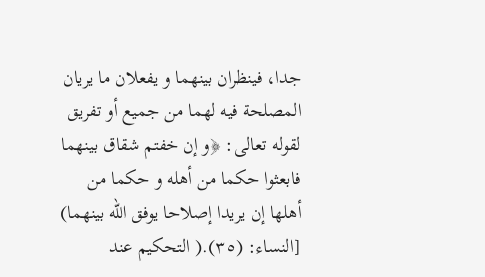جدا، فينظران بينهما و يفعلان ما يريان المصلحة فيه لهما من جميع أو تفريق لقوله تعالى: ﴿و إن خفتم شقاق بينهما فابعثوا حكما من أهله و حكما من أهلها إن يريدا إصلاحا يوفق الله بينهما) [النساء: (٣٥).( التحكيم عند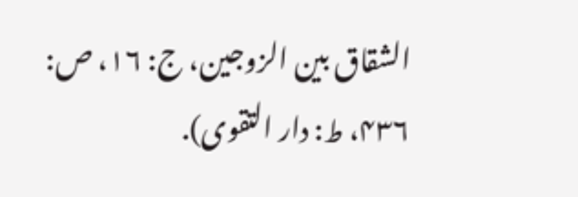الشقاق بين الزوجين، ج: ۱۶، ص: ۴۳۶، ط: دار التقوى).